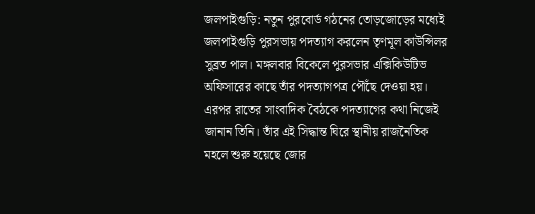জলপাইগুড়ি: নতুন পুরবোর্ড গঠনের তোড়জোড়ের মধ্যেই জলপাইগুড়ি পুরসভায় পদত্যাগ করলেন তৃণমূল কাউন্সিলর সুব্রত পাল। মঙ্গলবার বিকেলে পুরসভার এক্সিকিউটিভ অফিসারের কাছে তাঁর পদত্যাগপত্র পৌঁছে দেওয়া হয়। এরপর রাতের সাংবাদিক বৈঠকে পদত্যাগের কথা নিজেই জানান তিনি। তাঁর এই সিদ্ধান্ত ঘিরে স্থানীয় রাজনৈতিক মহলে শুরু হয়েছে জোর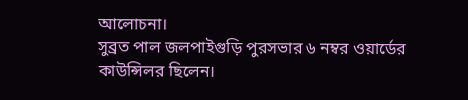আলোচনা।
সুব্রত পাল জলপাইগুড়ি পুরসভার ৬ নম্বর ওয়ার্ডের কাউন্সিলর ছিলেন।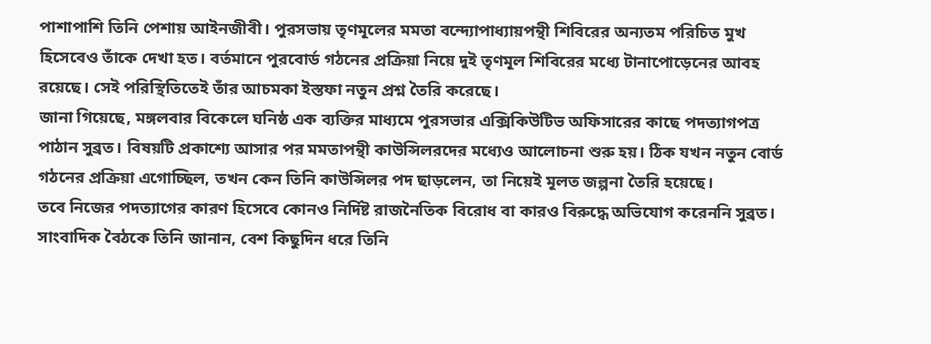পাশাপাশি তিনি পেশায় আইনজীবী। পুরসভায় তৃণমূলের মমতা বন্দ্যোপাধ্যায়পন্থী শিবিরের অন্যতম পরিচিত মুখ হিসেবেও তাঁকে দেখা হত। বর্তমানে পুরবোর্ড গঠনের প্রক্রিয়া নিয়ে দুই তৃণমূল শিবিরের মধ্যে টানাপোড়েনের আবহ রয়েছে। সেই পরিস্থিতিতেই তাঁর আচমকা ইস্তফা নতুন প্রশ্ন তৈরি করেছে।
জানা গিয়েছে, মঙ্গলবার বিকেলে ঘনিষ্ঠ এক ব্যক্তির মাধ্যমে পুরসভার এক্সিকিউটিভ অফিসারের কাছে পদত্যাগপত্র পাঠান সুব্রত। বিষয়টি প্রকাশ্যে আসার পর মমতাপন্থী কাউন্সিলরদের মধ্যেও আলোচনা শুরু হয়। ঠিক যখন নতুন বোর্ড গঠনের প্রক্রিয়া এগোচ্ছিল, তখন কেন তিনি কাউন্সিলর পদ ছাড়লেন, তা নিয়েই মূলত জল্পনা তৈরি হয়েছে।
তবে নিজের পদত্যাগের কারণ হিসেবে কোনও নির্দিষ্ট রাজনৈতিক বিরোধ বা কারও বিরুদ্ধে অভিযোগ করেননি সুব্রত। সাংবাদিক বৈঠকে তিনি জানান, বেশ কিছুদিন ধরে তিনি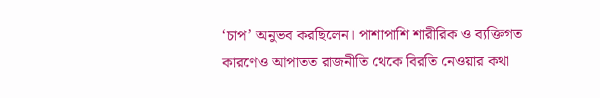‘চাপ’ অনুভব করছিলেন। পাশাপাশি শারীরিক ও ব্যক্তিগত কারণেও আপাতত রাজনীতি থেকে বিরতি নেওয়ার কথা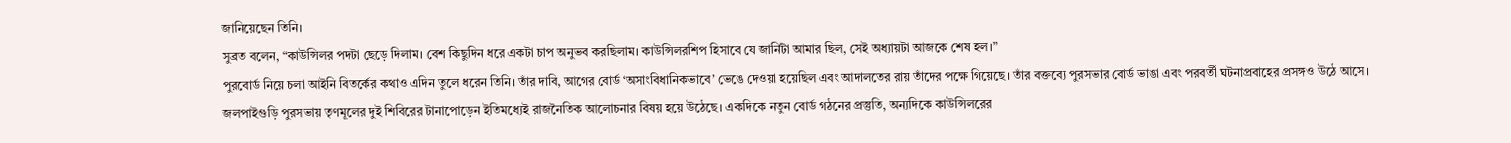জানিয়েছেন তিনি।
সুব্রত বলেন, “কাউন্সিলর পদটা ছেড়ে দিলাম। বেশ কিছুদিন ধরে একটা চাপ অনুভব করছিলাম। কাউন্সিলরশিপ হিসাবে যে জার্নিটা আমার ছিল, সেই অধ্যায়টা আজকে শেষ হল।”
পুরবোর্ড নিয়ে চলা আইনি বিতর্কের কথাও এদিন তুলে ধরেন তিনি। তাঁর দাবি, আগের বোর্ড ‘অসাংবিধানিকভাবে’ ভেঙে দেওয়া হয়েছিল এবং আদালতের রায় তাঁদের পক্ষে গিয়েছে। তাঁর বক্তব্যে পুরসভার বোর্ড ভাঙা এবং পরবর্তী ঘটনাপ্রবাহের প্রসঙ্গও উঠে আসে।
জলপাইগুড়ি পুরসভায় তৃণমূলের দুই শিবিরের টানাপোড়েন ইতিমধ্যেই রাজনৈতিক আলোচনার বিষয় হয়ে উঠেছে। একদিকে নতুন বোর্ড গঠনের প্রস্তুতি, অন্যদিকে কাউন্সিলরের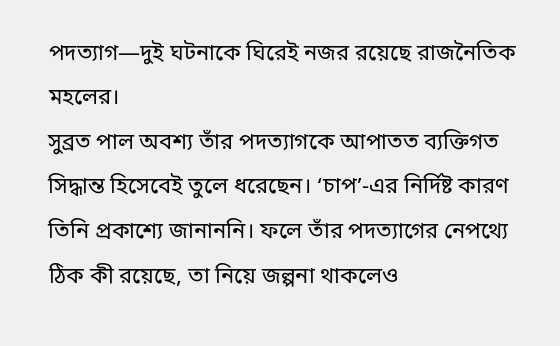পদত্যাগ—দুই ঘটনাকে ঘিরেই নজর রয়েছে রাজনৈতিক মহলের।
সুব্রত পাল অবশ্য তাঁর পদত্যাগকে আপাতত ব্যক্তিগত সিদ্ধান্ত হিসেবেই তুলে ধরেছেন। ‘চাপ’-এর নির্দিষ্ট কারণ তিনি প্রকাশ্যে জানাননি। ফলে তাঁর পদত্যাগের নেপথ্যে ঠিক কী রয়েছে, তা নিয়ে জল্পনা থাকলেও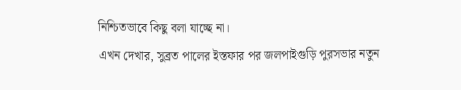নিশ্চিতভাবে কিছু বলা যাচ্ছে না।
এখন দেখার, সুব্রত পালের ইস্তফার পর জলপাইগুড়ি পুরসভার নতুন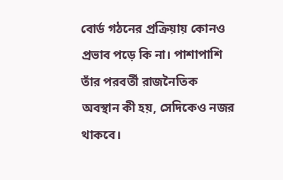বোর্ড গঠনের প্রক্রিয়ায় কোনও প্রভাব পড়ে কি না। পাশাপাশি তাঁর পরবর্তী রাজনৈতিক অবস্থান কী হয়, সেদিকেও নজর থাকবে।